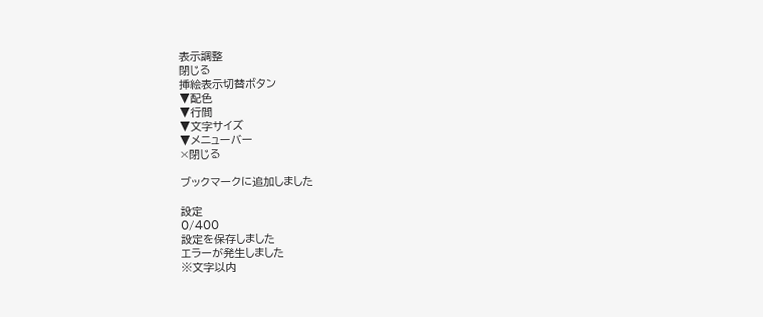表示調整
閉じる
挿絵表示切替ボタン
▼配色
▼行間
▼文字サイズ
▼メニューバー
×閉じる

ブックマークに追加しました

設定
0/400
設定を保存しました
エラーが発生しました
※文字以内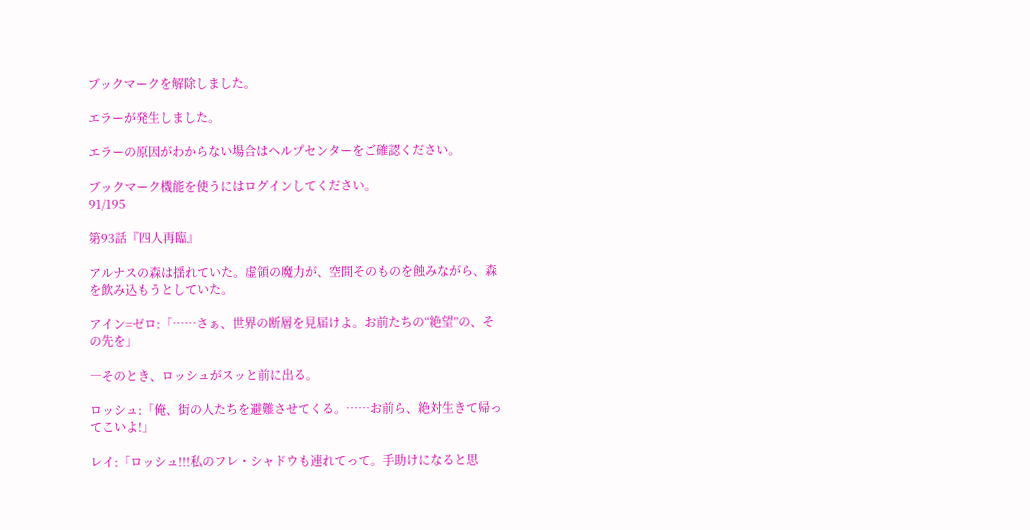ブックマークを解除しました。

エラーが発生しました。

エラーの原因がわからない場合はヘルプセンターをご確認ください。

ブックマーク機能を使うにはログインしてください。
91/195

第93話『四人再臨』

アルナスの森は揺れていた。虚領の魔力が、空間そのものを蝕みながら、森を飲み込もうとしていた。

アイン=ゼロ:「……さぁ、世界の断層を見届けよ。お前たちの“絶望”の、その先を」

―そのとき、ロッシュがスッと前に出る。

ロッシュ:「俺、街の人たちを避難させてくる。……お前ら、絶対生きて帰ってこいよ!」

レイ:「ロッシュ!!!私のフレ・シャドウも連れてって。手助けになると思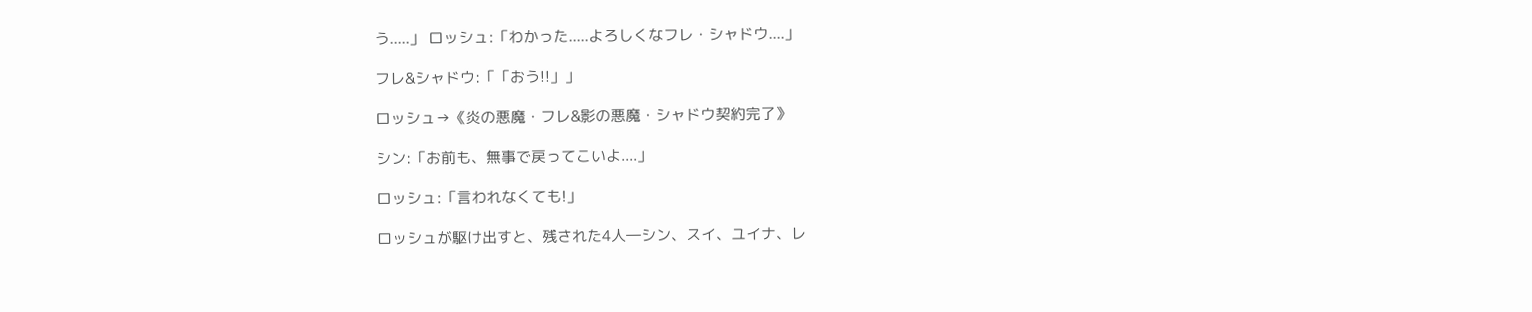う.....」 ロッシュ:「わかった.....よろしくなフレ・シャドウ....」

フレ&シャドウ:「「おう!!」」

ロッシュ→《炎の悪魔・フレ&影の悪魔・シャドウ契約完了》

シン:「お前も、無事で戻ってこいよ....」

ロッシュ:「言われなくても!」

ロッシュが駆け出すと、残された4人―シン、スイ、ユイナ、レ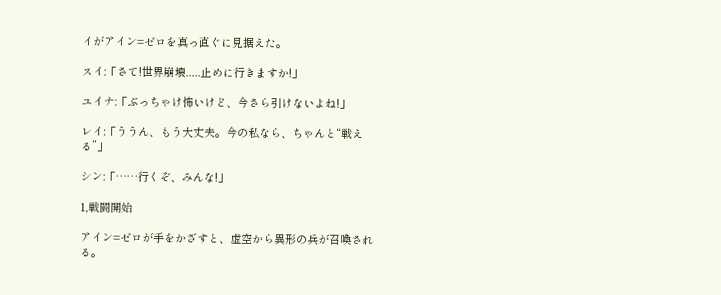イがアイン=ゼロを真っ直ぐに見据えた。

スイ:「さて!世界崩壊.....止めに行きますか!」

ユイナ:「ぶっちゃけ怖いけど、今さら引けないよね!」

レイ:「ううん、もう大丈夫。今の私なら、ちゃんと“戦える”」

シン:「……行くぞ、みんな!」

1,戦闘開始

アイン=ゼロが手をかざすと、虚空から異形の兵が召喚される。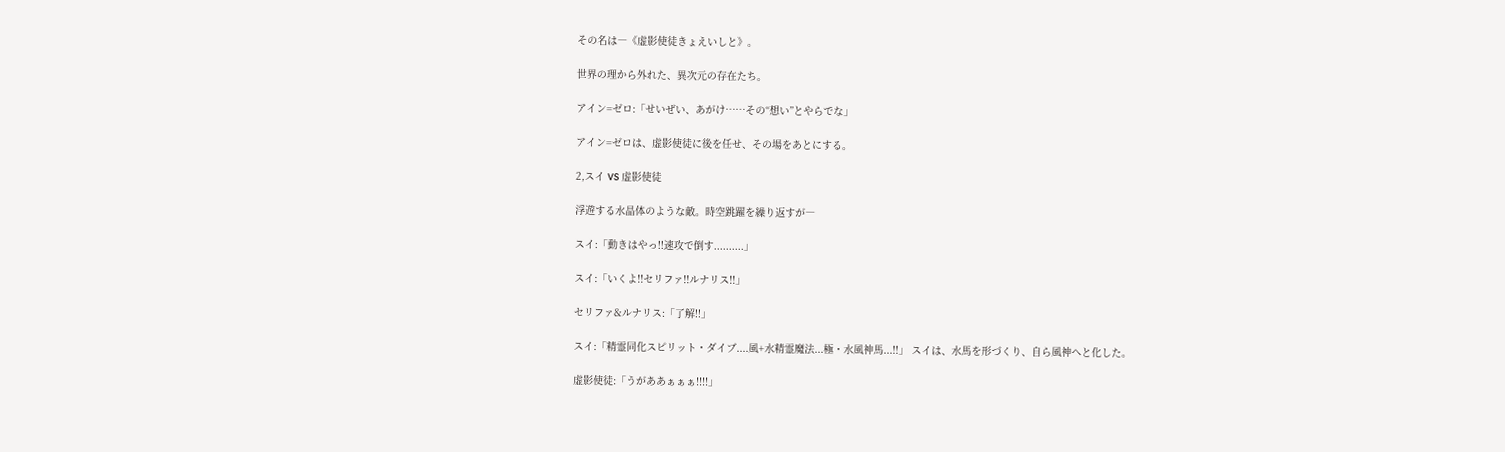その名は―《虚影使徒きょえいしと》。

世界の理から外れた、異次元の存在たち。

アイン=ゼロ:「せいぜい、あがけ……その“想い”とやらでな」

アイン=ゼロは、虚影使徒に後を任せ、その場をあとにする。

2,スイ VS 虚影使徒

浮遊する水晶体のような敵。時空跳躍を繰り返すが―

スイ:「動きはやっ!!速攻で倒す..........」

スイ:「いくよ!!セリファ!!ルナリス!!」

セリファ&ルナリス:「了解!!」

スイ:「精霊同化スピリット・ダイブ....風+水精霊魔法...極・水風神馬...!!」 スイは、水馬を形づくり、自ら風神へと化した。

虚影使徒:「うがああぁぁぁ!!!!」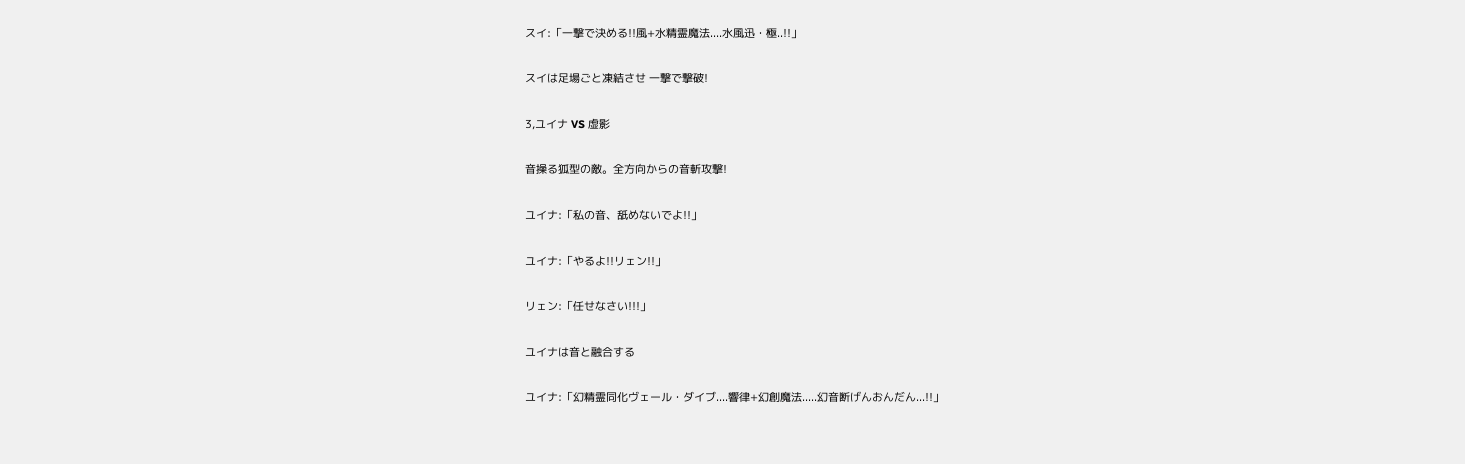スイ:「一撃で決める!!風+水精霊魔法....水風迅・極..!!」

スイは足場ごと凍結させ 一撃で撃破!

3,ユイナ VS 虚影

音操る狐型の敵。全方向からの音斬攻撃!

ユイナ:「私の音、舐めないでよ!!」

ユイナ:「やるよ!!リェン!!」

リェン:「任せなさい!!!」

ユイナは音と融合する

ユイナ:「幻精霊同化ヴェール・ダイブ....響律+幻創魔法.....幻音断げんおんだん...!!」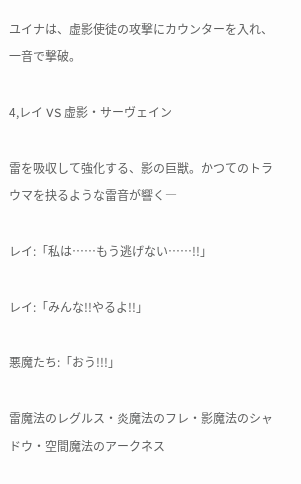ユイナは、虚影使徒の攻撃にカウンターを入れ、一音で撃破。

4,レイ VS 虚影・サーヴェイン

雷を吸収して強化する、影の巨獣。かつてのトラウマを抉るような雷音が響く―

レイ:「私は……もう逃げない……!!」

レイ:「みんな!!やるよ!!」

悪魔たち:「おう!!!」

雷魔法のレグルス・炎魔法のフレ・影魔法のシャドウ・空間魔法のアークネス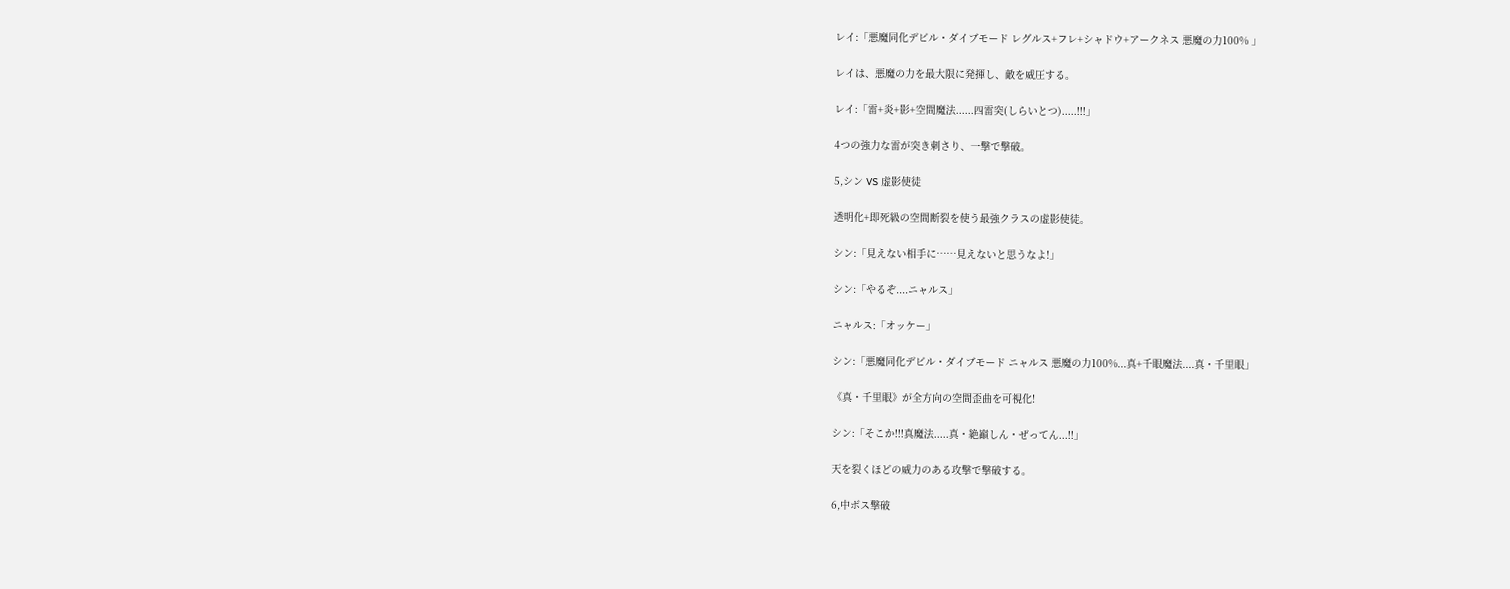レイ:「悪魔同化デビル・ダイブモード レグルス+フレ+シャドウ+アークネス 悪魔の力100% 」

レイは、悪魔の力を最大限に発揮し、敵を威圧する。

レイ:「雷+炎+影+空間魔法......四雷突(しらいとつ).....!!!」

4つの強力な雷が突き刺さり、一撃で撃破。

5,シン VS 虚影使徒

透明化+即死級の空間断裂を使う最強クラスの虚影使徒。

シン:「見えない相手に……見えないと思うなよ!」

シン:「やるぞ....ニャルス」

ニャルス:「オッケー」

シン:「悪魔同化デビル・ダイブモード ニャルス 悪魔の力100%...真+千眼魔法....真・千里眼」

《真・千里眼》が全方向の空間歪曲を可視化!

シン:「そこか!!!真魔法.....真・絶巓しん・ぜってん...!!」

天を裂くほどの威力のある攻撃で撃破する。

6,中ボス撃破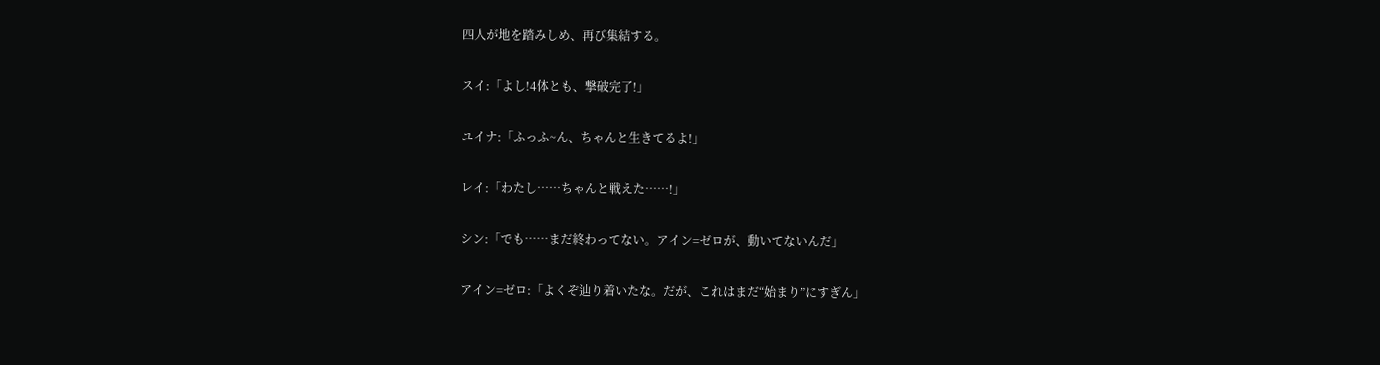四人が地を踏みしめ、再び集結する。

スイ:「よし!4体とも、撃破完了!」

ユイナ:「ふっふ~ん、ちゃんと生きてるよ!」

レイ:「わたし……ちゃんと戦えた……!」

シン:「でも……まだ終わってない。アイン=ゼロが、動いてないんだ」

アイン=ゼロ:「よくぞ辿り着いたな。だが、これはまだ“始まり”にすぎん」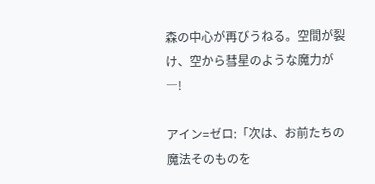森の中心が再びうねる。空間が裂け、空から彗星のような魔力が―!

アイン=ゼロ:「次は、お前たちの魔法そのものを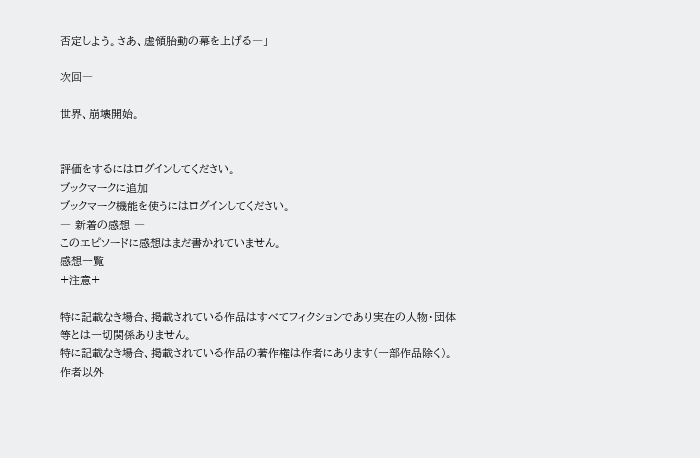否定しよう。さあ、虚領胎動の幕を上げる―」

次回―

世界、崩壊開始。


評価をするにはログインしてください。
ブックマークに追加
ブックマーク機能を使うにはログインしてください。
― 新着の感想 ―
このエピソードに感想はまだ書かれていません。
感想一覧
+注意+

特に記載なき場合、掲載されている作品はすべてフィクションであり実在の人物・団体等とは一切関係ありません。
特に記載なき場合、掲載されている作品の著作権は作者にあります(一部作品除く)。
作者以外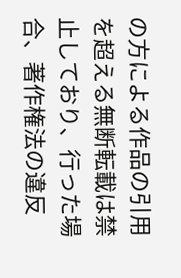の方による作品の引用を超える無断転載は禁止しており、行った場合、著作権法の違反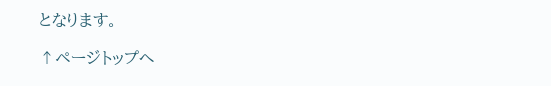となります。

↑ページトップへ